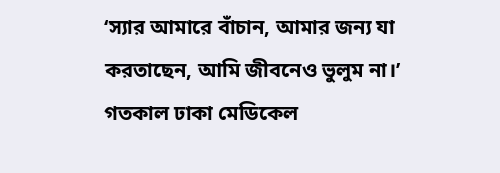‘স্যার আমারে বাঁচান, আমার জন্য যা করতাছেন, আমি জীবনেও ভুলুম না।’
গতকাল ঢাকা মেডিকেল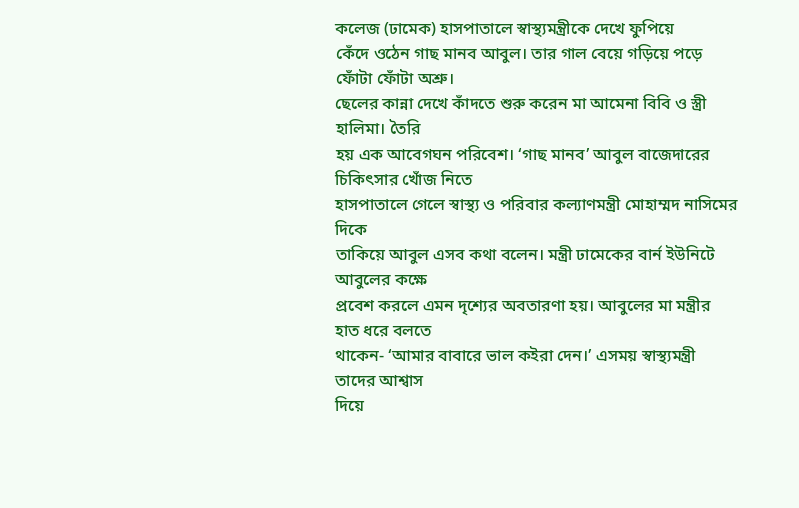কলেজ (ঢামেক) হাসপাতালে স্বাস্থ্যমন্ত্রীকে দেখে ফুপিয়ে
কেঁদে ওঠেন গাছ মানব আবুল। তার গাল বেয়ে গড়িয়ে পড়ে ফোঁটা ফোঁটা অশ্রু।
ছেলের কান্না দেখে কাঁদতে শুরু করেন মা আমেনা বিবি ও স্ত্রী হালিমা। তৈরি
হয় এক আবেগঘন পরিবেশ। ‘গাছ মানব’ আবুল বাজেদারের চিকিৎসার খোঁজ নিতে
হাসপাতালে গেলে স্বাস্থ্য ও পরিবার কল্যাণমন্ত্রী মোহাম্মদ নাসিমের দিকে
তাকিয়ে আবুল এসব কথা বলেন। মন্ত্রী ঢামেকের বার্ন ইউনিটে আবুলের কক্ষে
প্রবেশ করলে এমন দৃশ্যের অবতারণা হয়। আবুলের মা মন্ত্রীর হাত ধরে বলতে
থাকেন- ‘আমার বাবারে ভাল কইরা দেন।’ এসময় স্বাস্থ্যমন্ত্রী তাদের আশ্বাস
দিয়ে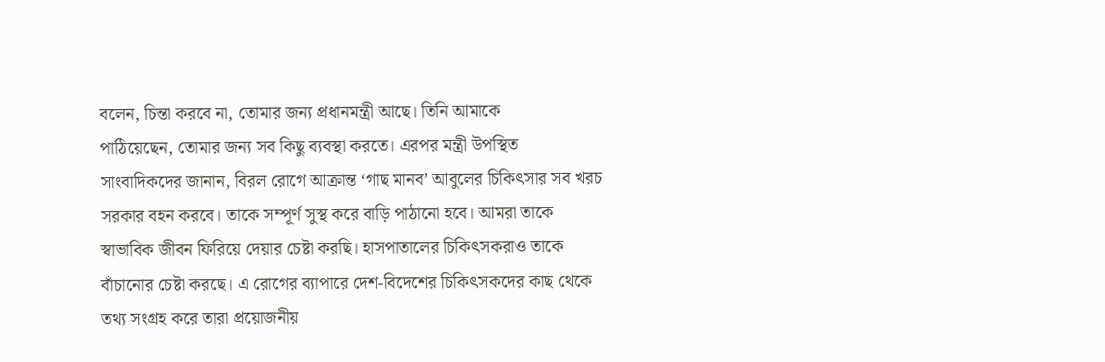বলেন, চিন্তা করবে না, তোমার জন্য প্রধানমন্ত্রী আছে। তিনি আমাকে
পাঠিয়েছেন, তোমার জন্য সব কিছু ব্যবস্থা করতে। এরপর মন্ত্রী উপস্থিত
সাংবাদিকদের জানান, বিরল রোগে আক্রান্ত ‘গাছ মানব’ আবুলের চিকিৎসার সব খরচ
সরকার বহন করবে। তাকে সম্পূর্ণ সুস্থ করে বাড়ি পাঠানো হবে। আমরা তাকে
স্বাভাবিক জীবন ফিরিয়ে দেয়ার চেষ্টা করছি। হাসপাতালের চিকিৎসকরাও তাকে
বাঁচানোর চেষ্টা করছে। এ রোগের ব্যাপারে দেশ-বিদেশের চিকিৎসকদের কাছ থেকে
তথ্য সংগ্রহ করে তারা প্রয়োজনীয়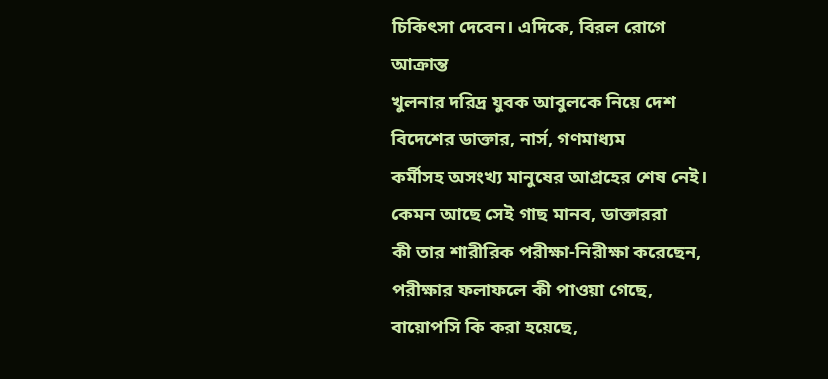চিকিৎসা দেবেন। এদিকে, বিরল রোগে আক্রান্ত
খুলনার দরিদ্র যুবক আবুলকে নিয়ে দেশ বিদেশের ডাক্তার, নার্স, গণমাধ্যম
কর্মীসহ অসংখ্য মানুষের আগ্রহের শেষ নেই। কেমন আছে সেই গাছ মানব, ডাক্তাররা
কী তার শারীরিক পরীক্ষা-নিরীক্ষা করেছেন, পরীক্ষার ফলাফলে কী পাওয়া গেছে,
বায়োপসি কি করা হয়েছে,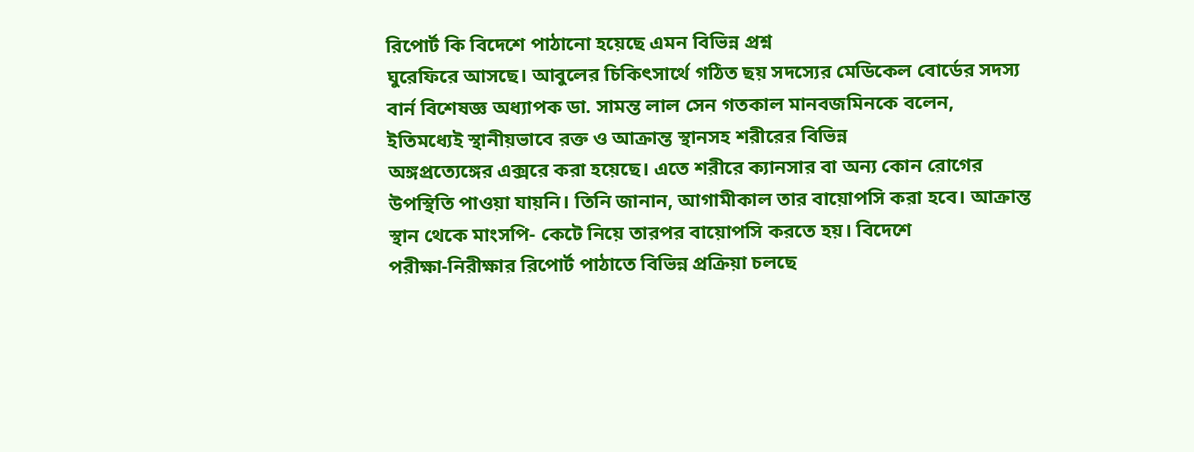রিপোর্ট কি বিদেশে পাঠানো হয়েছে এমন বিভিন্ন প্রশ্ন
ঘুরেফিরে আসছে। আবুলের চিকিৎসার্থে গঠিত ছয় সদস্যের মেডিকেল বোর্ডের সদস্য
বার্ন বিশেষজ্ঞ অধ্যাপক ডা. সামন্ত লাল সেন গতকাল মানবজমিনকে বলেন,
ইতিমধ্যেই স্থানীয়ভাবে রক্ত ও আক্রান্ত স্থানসহ শরীরের বিভিন্ন
অঙ্গপ্রত্যেঙ্গের এক্সরে করা হয়েছে। এতে শরীরে ক্যানসার বা অন্য কোন রোগের
উপস্থিতি পাওয়া যায়নি। তিনি জানান, আগামীকাল তার বায়োপসি করা হবে। আক্রান্ত
স্থান থেকে মাংসপি- কেটে নিয়ে তারপর বায়োপসি করতে হয়। বিদেশে
পরীক্ষা-নিরীক্ষার রিপোর্ট পাঠাতে বিভিন্ন প্রক্রিয়া চলছে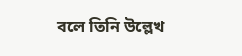বলে তিনি উল্লেখ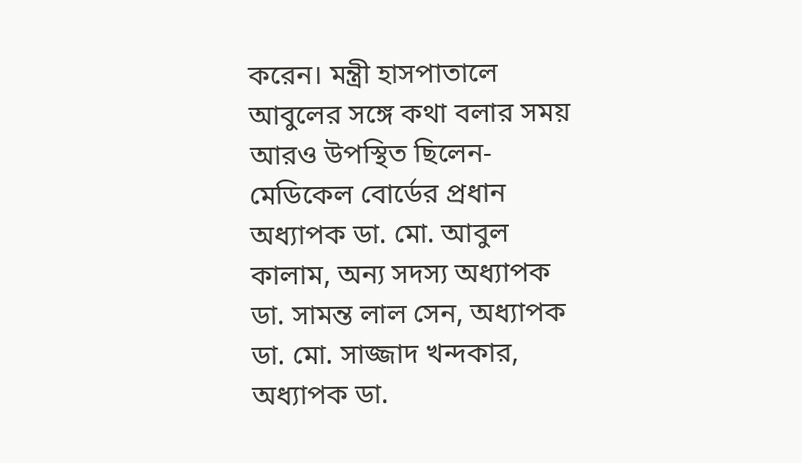করেন। মন্ত্রী হাসপাতালে আবুলের সঙ্গে কথা বলার সময় আরও উপস্থিত ছিলেন-
মেডিকেল বোর্ডের প্রধান অধ্যাপক ডা. মো. আবুল কালাম, অন্য সদস্য অধ্যাপক
ডা. সামন্ত লাল সেন, অধ্যাপক ডা. মো. সাজ্জাদ খন্দকার, অধ্যাপক ডা.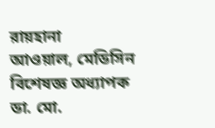রায়হানা
আওয়াল, মেডিসিন বিশেষজ্ঞ অধ্যাপক ডা. মো.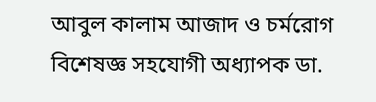আবুল কালাম আজাদ ও চর্মরোগ
বিশেষজ্ঞ সহযোগী অধ্যাপক ডা.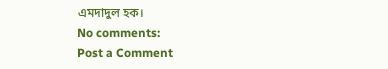এমদাদুল হক।
No comments:
Post a Comment